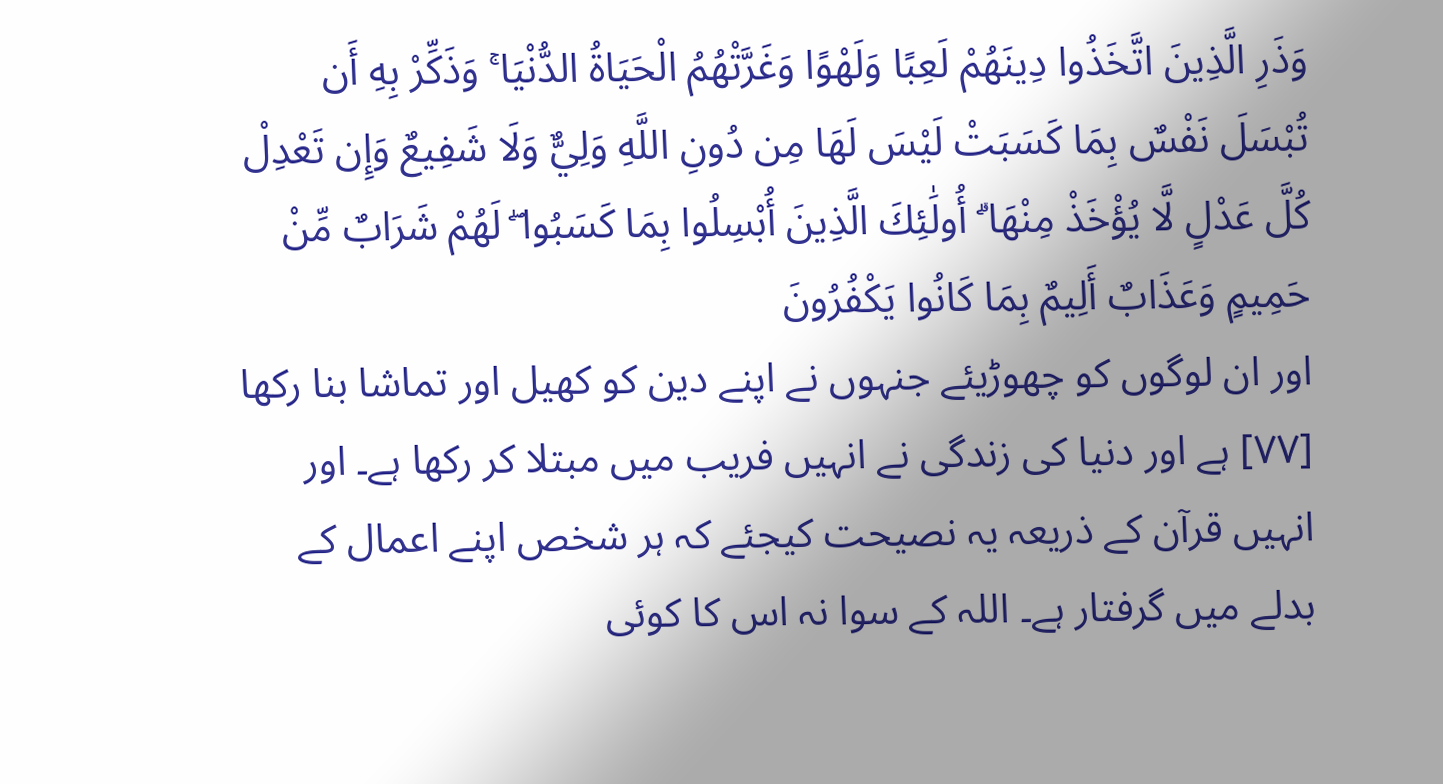وَذَرِ الَّذِينَ اتَّخَذُوا دِينَهُمْ لَعِبًا وَلَهْوًا وَغَرَّتْهُمُ الْحَيَاةُ الدُّنْيَا ۚ وَذَكِّرْ بِهِ أَن تُبْسَلَ نَفْسٌ بِمَا كَسَبَتْ لَيْسَ لَهَا مِن دُونِ اللَّهِ وَلِيٌّ وَلَا شَفِيعٌ وَإِن تَعْدِلْ كُلَّ عَدْلٍ لَّا يُؤْخَذْ مِنْهَا ۗ أُولَٰئِكَ الَّذِينَ أُبْسِلُوا بِمَا كَسَبُوا ۖ لَهُمْ شَرَابٌ مِّنْ حَمِيمٍ وَعَذَابٌ أَلِيمٌ بِمَا كَانُوا يَكْفُرُونَ
اور ان لوگوں کو چھوڑیئے جنہوں نے اپنے دین کو کھیل اور تماشا بنا رکھا [٧٧] ہے اور دنیا کی زندگی نے انہیں فریب میں مبتلا کر رکھا ہے۔ اور انہیں قرآن کے ذریعہ یہ نصیحت کیجئے کہ ہر شخص اپنے اعمال کے بدلے میں گرفتار ہے۔ اللہ کے سوا نہ اس کا کوئی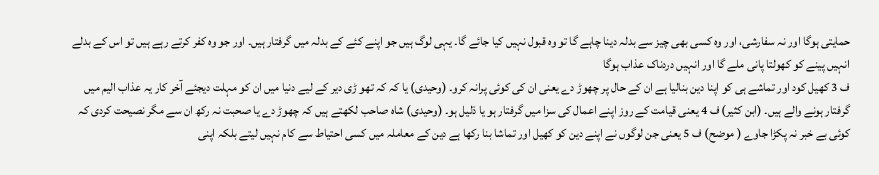حمایتی ہوگا اور نہ سفارشی، اور وہ کسی بھی چیز سے بدلہ دینا چاہے گا تو وہ قبول نہیں کیا جائے گا۔ یہی لوگ ہیں جو اپنے کئے کے بدلہ میں گرفتار ہیں۔ اور جو وہ کفر کرتے رہے ہیں تو اس کے بدلے انہیں پینے کو کھولتا پانی ملے گا اور انہیں دردناک عذاب ہوگا
ف 3 کھیل کود اور تماشے ہی کو اپنا دین بنالیا ہے ان کے حال پر چھوڑ دے یعنی ان کی کوئی پرانہ کرو۔ (وحیدی) یا کہ کہ تھو ڑی دیر کے لیے دنیا میں ان کو مہلت دیجئے آخر کار یہ عذاب الیم میں گرفتار ہونے والے ہیں۔ (ابن کثیر) ف 4 یعنی قیامت کے روز اپنے اعمال کی سزا میں گرفتار ہو یا ذلیل ہو۔ (وحیدی) شاہ صاحب لکھتے ہیں کہ چھوڑ دے یا صحبت نہ رکھ ان سے مگر نصیحت کردی کہ کوئی بے خبر نہ پکڑا جاوے ( موضح) ف 5 یعنی جن لوگوں نے اپنے دین کو کھیل اور تماشا بنا رکھا ہے دین کے معاملہ میں کسی احتیاط سے کام نہیں لیتے بلکہ اپنی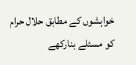خواہشوں کے مطابق حلال حرام کو مسئلے بنارکھے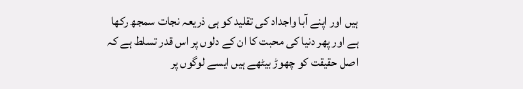ہیں اور اپنے آبا واجداد کی تقلید کو ہی ذریعہ نجات سمجھ رکھا ہے اور پھر دنیا کی محبت کا ان کے دلوں پر اس قدر تسلط ہے کہ اصل حقیقت کو چھوڑ بیٹھے ہیں ایسے لوگوں پر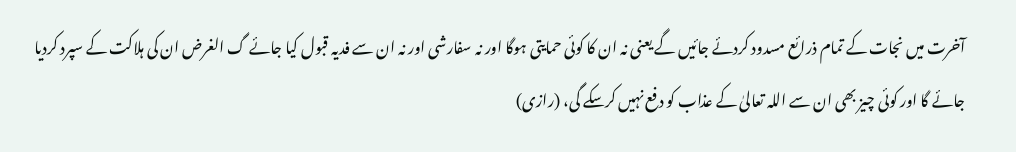آخرت میں نجات کے تمام ذرائع مسدود کردئے جائیں گے یعنی نہ ان کا کوئی حمایتی ہوگا اور نہ سفارشی اور نہ ان سے فدیہ قبول کیا جائے گ الغرض ان کی ہلاکت کے سپرد کردیا جائے گا اور کوئی چیز بھی ان سے اللہ تعالیٰ کے عذاب کو دفع نہیں کرسکے گی، (رازی)